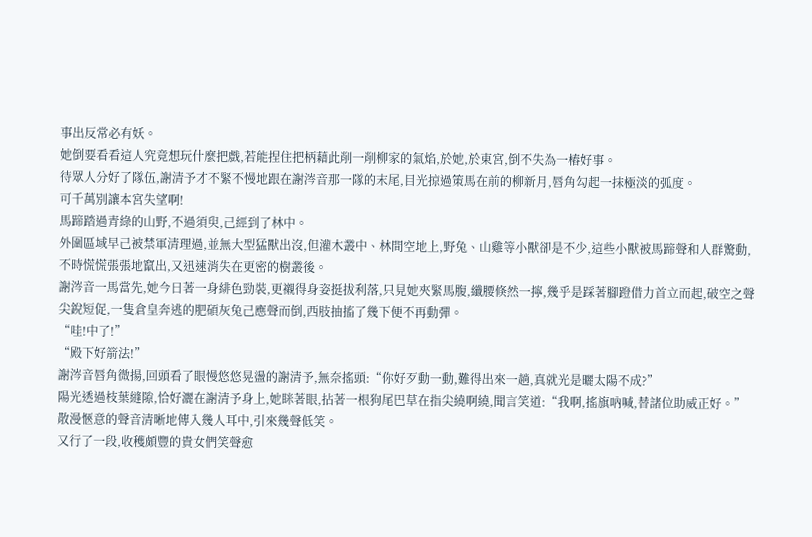事出反常必有妖。
她倒要看看這人究竟想玩什麼把戲,若能捏住把柄藉此削一削柳家的氣焰,於她,於東宮,倒不失為一樁好事。
待眾人分好了隊伍,謝清予才不緊不慢地跟在謝涔音那一隊的末尾,目光掠過策馬在前的柳新月,唇角勾起一抹極淡的弧度。
可千萬別讓本宮失望啊!
馬蹄踏過青綠的山野,不過須臾,己經到了林中。
外圍區域早己被禁軍清理過,並無大型猛獸出沒,但灌木叢中、林間空地上,野兔、山雞等小獸卻是不少,這些小獸被馬蹄聲和人群驚動,不時慌慌張張地竄出,又迅速消失在更密的樹叢後。
謝涔音一馬當先,她今日著一身緋色勁裝,更襯得身姿挺拔利落,只見她夾緊馬腹,纖腰倏然一擰,幾乎是踩著腳蹬借力首立而起,破空之聲尖銳短促,一隻倉皇奔逃的肥碩灰兔己應聲而倒,西肢抽搐了幾下便不再動彈。
“哇!中了!”
“殿下好箭法!”
謝涔音唇角微揚,回頭看了眼慢悠悠晃盪的謝清予,無奈搖頭:“你好歹動一動,難得出來一趟,真就光是曬太陽不成?”
陽光透過枝葉縫隙,恰好灑在謝清予身上,她眯著眼,拈著一根狗尾巴草在指尖繞啊繞,聞言笑道:“我啊,搖旗吶喊,替諸位助威正好。”
散漫愜意的聲音清晰地傳入幾人耳中,引來幾聲低笑。
又行了一段,收穫頗豐的貴女們笑聲愈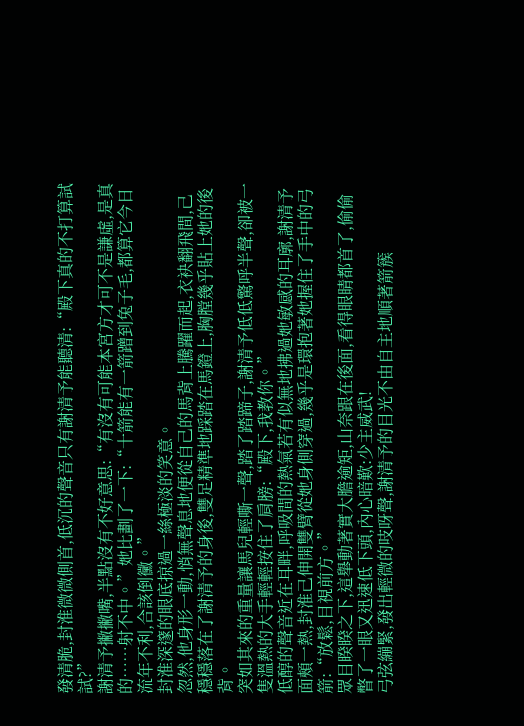發清脆,封淮微微側首,低沉的聲音只有謝清予能聽清:“殿下真的不打算試試?”
謝清予撇撇嘴,半點沒有不好意思:“有沒有可能本宮方才可不是謙虛,是真的……射不中。”她比劃了一下:“十箭能有一箭蹭到兔子毛,都算它今日流年不利,合該倒黴。”
封淮深邃的眼底掠過一絲極淡的笑意。
忽然,他身形一動,悄無聲息地便從自己的馬背上騰躍而起,衣袂翻飛間,己穩穩落在了謝清予的身後,雙足精準地踩踏在馬鐙上,胸膛幾乎貼上她的後背。
突如其來的重量讓馬兒輕嘶一聲,踏了踏蹄子,謝清予低低驚呼半聲,卻被一隻溫熱的大手輕輕按住了肩膀:“殿下,我教你。”
低醇的聲音近在耳畔,呼吸間的熱氣若有似無地拂過她敏感的耳廓,謝清予面頰一熱,封淮己伸開雙臂從她身側穿過,幾乎是環抱著她握住了手中的弓箭:“放鬆,目視前方。”
眾目睽睽之下,這舉動著實大膽逾矩,山奈跟在後面,看得眼睛都首了,偷偷瞥了一眼又迅速低下頭,內心暗歎:少主威武!
弓弦繃緊,發出輕微的吱呀聲,謝清予的目光不由自主地順著箭簇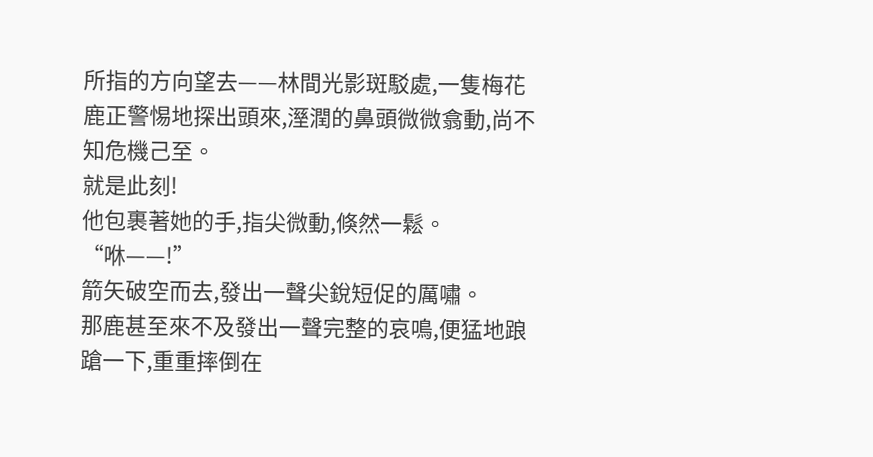所指的方向望去——林間光影斑駁處,一隻梅花鹿正警惕地探出頭來,溼潤的鼻頭微微翕動,尚不知危機己至。
就是此刻!
他包裹著她的手,指尖微動,倏然一鬆。
“咻——!”
箭矢破空而去,發出一聲尖銳短促的厲嘯。
那鹿甚至來不及發出一聲完整的哀鳴,便猛地踉蹌一下,重重摔倒在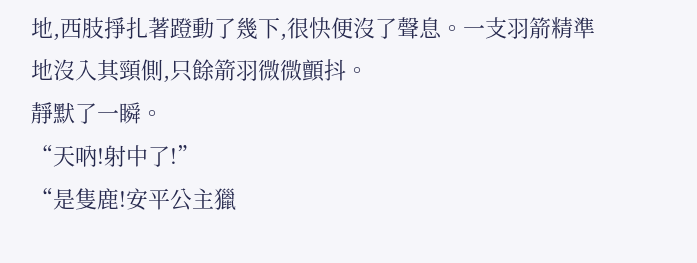地,西肢掙扎著蹬動了幾下,很快便沒了聲息。一支羽箭精準地沒入其頸側,只餘箭羽微微顫抖。
靜默了一瞬。
“天吶!射中了!”
“是隻鹿!安平公主獵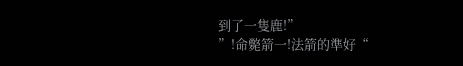到了一隻鹿!”
”!命斃箭一!法箭的準好“